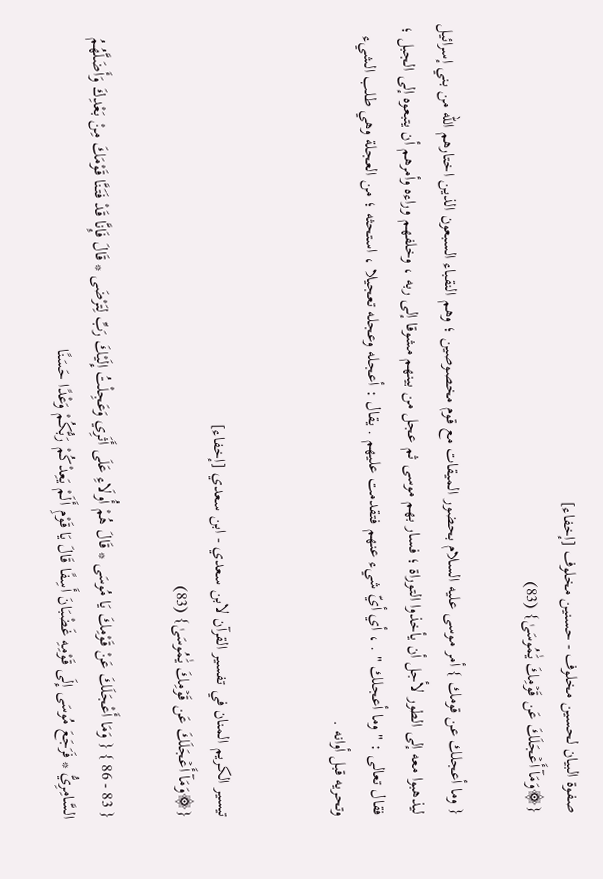صفوة البيان لحسين مخلوف - حسنين مخلوف [إخفاء]
{۞وَمَآ أَعۡجَلَكَ عَن قَوۡمِكَ يَٰمُوسَىٰ} (83)

{ وما أعجلك عن قومك } أمر موسى عليه السلام بحضور الميقات مع قوم مخصوصين ؛ وهم النقباء السبعون الذين اختارهم الله من بني إسرائيل ليذهبوا معه إلى الطور لأجل أن يأخذوا التوراة ؛ فسار بهم موسى ثم عجل من بينهم مشوقا إلى ربه ، وخلفهم وراءه وأمرهم أن يتبعوه إلى الجبل ؛ فقال تعالى : " وما أعجلك " . ، أي أيّ شيء عنهم فتقدمت عليهم . يقال : أعجله وعجله تعجيلا ، استحثه ؛ من العجلة وهي طلب الشيء وتحريه قبل أوانه .


تيسير الكريم المنان في تفسير القرآن لابن سعدي - ابن سعدي [إخفاء]
{۞وَمَآ أَعۡجَلَكَ عَن قَوۡمِكَ يَٰمُوسَىٰ} (83)

{ 83 - 86 } { وَمَا أَعْجَلَكَ عَنْ قَوْمِكَ يَا مُوسَى * قَالَ هُمْ أُولَاءِ عَلَى أَثَرِي وَعَجِلْتُ إِلَيْكَ رَبِّ لِتَرْضَى * قَالَ فَإِنَّا قَدْ فَتَنَّا قَوْمَكَ مِنْ بَعْدِكَ وَأَضَلَّهُمُ السَّامِرِيُّ * فَرَجَعَ مُوسَى إِلَى قَوْمِهِ غَضْبَانَ أَسِفًا قَالَ يَا قَوْمِ أَلَمْ يَعِدْكُمْ رَبُّكُمْ وَعْدًا حَسَنًا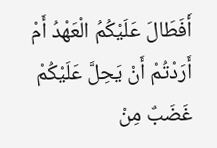أَفَطَالَ عَلَيْكُمُ الْعَهْدُ أَمْ أَرَدْتُمْ أَنْ يَحِلَّ عَلَيْكُمْ غَضَبٌ مِنْ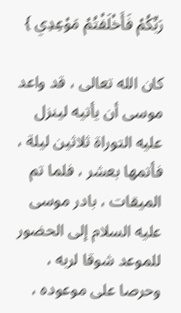رَبِّكُمْ فَأَخْلَفْتُمْ مَوْعِدِي }

كان الله تعالى ، قد واعد موسى أن يأتيه لينزل عليه التوراة ثلاثين ليلة ، فأتمها بعشر ، فلما تم الميقات ، بادر موسى عليه السلام إلى الحضور للموعد شوقا لربه ، وحرصا على موعوده ،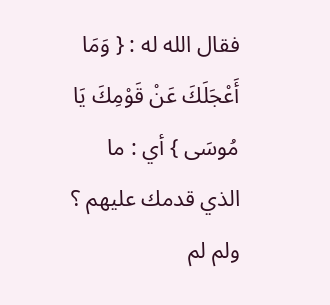فقال الله له : { وَمَا أَعْجَلَكَ عَنْ قَوْمِكَ يَا مُوسَى } أي : ما الذي قدمك عليهم ؟ ولم لم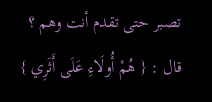تصبر حتى تقدم أنت وهم ؟ قال : { هُمْ أُولَاءِ عَلَى أَثَرِي }